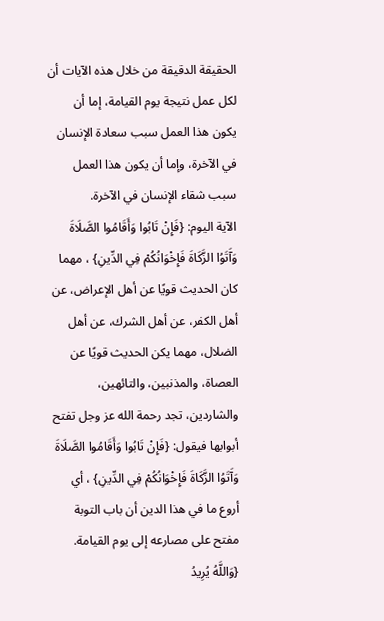الحقيقة الدقيقة من خلال هذه الآيات أن لكل عمل نتيجة يوم القيامة، إما أن يكون هذا العمل سبب سعادة الإنسان في الآخرة، وإما أن يكون هذا العمل سبب شقاء الإنسان في الآخرة.
الآية اليوم: {فَإِنْ تَابُوا وَأَقَامُوا الصَّلَاةَ وَآَتَوُا الزَّكَاةَ فَإِخْوَانُكُمْ فِي الدِّينِ} ، مهما كان الحديث قويًا عن أهل الإعراض، عن أهل الكفر، عن أهل الشرك، عن أهل الضلال، مهما يكن الحديث قويًا عن العصاة، والمذنبين، والتائهين، والشاردين، تجد رحمة الله عز وجل تفتح أبوابها فيقول: {فَإِنْ تَابُوا وَأَقَامُوا الصَّلَاةَ وَآَتَوُا الزَّكَاةَ فَإِخْوَانُكُمْ فِي الدِّينِ} ، أي أروع ما في هذا الدين أن باب التوبة مفتح على مصارعه إلى يوم القيامة.
{وَاللَّهُ يُرِيدُ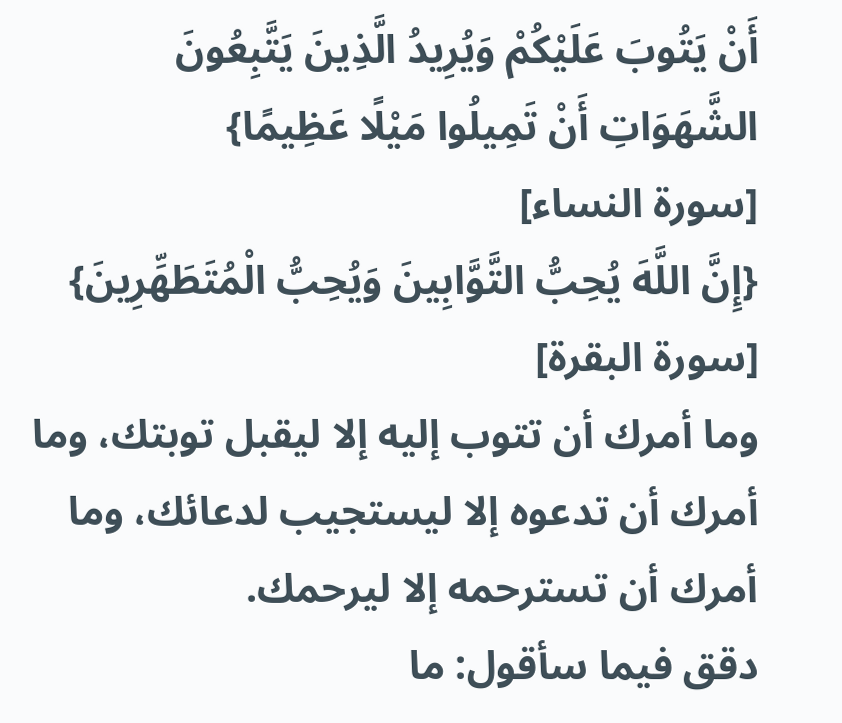أَنْ يَتُوبَ عَلَيْكُمْ وَيُرِيدُ الَّذِينَ يَتَّبِعُونَ الشَّهَوَاتِ أَنْ تَمِيلُوا مَيْلًا عَظِيمًا}
[سورة النساء]
{إِنَّ اللَّهَ يُحِبُّ التَّوَّابِينَ وَيُحِبُّ الْمُتَطَهِّرِينَ}
[سورة البقرة]
وما أمرك أن تتوب إليه إلا ليقبل توبتك، وما أمرك أن تدعوه إلا ليستجيب لدعائك، وما أمرك أن تسترحمه إلا ليرحمك.
دقق فيما سأقول: ما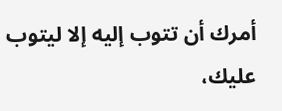أمرك أن تتوب إليه إلا ليتوب عليك،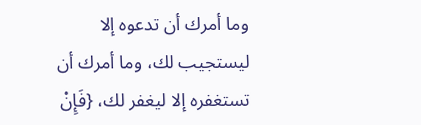وما أمرك أن تدعوه إلا ليستجيب لك، وما أمرك أن تستغفره إلا ليغفر لك، {فَإِنْ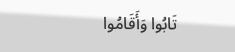تَابُوا وَأَقَامُوا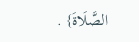الصَّلَاةَ} .